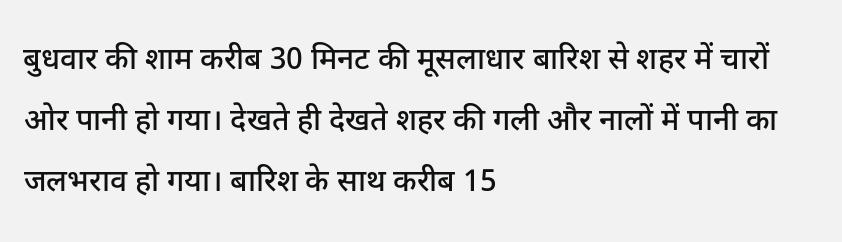बुधवार की शाम करीब 30 मिनट की मूसलाधार बारिश से शहर में चारों ओर पानी हो गया। देखते ही देखते शहर की गली और नालों में पानी का जलभराव हो गया। बारिश के साथ करीब 15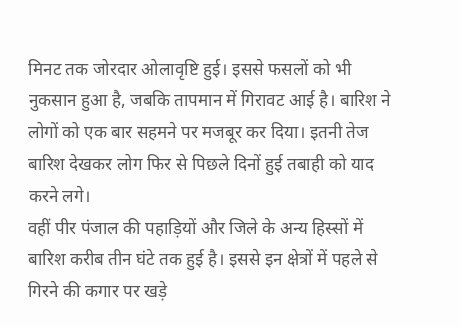मिनट तक जोरदार ओलावृष्टि हुई। इससे फसलों को भी नुकसान हुआ है, जबकि तापमान में गिरावट आई है। बारिश ने लोगों को एक बार सहमने पर मजबूर कर दिया। इतनी तेज बारिश देखकर लोग फिर से पिछले दिनों हुई तबाही को याद करने लगे।
वहीं पीर पंजाल की पहाड़ियों और जिले के अन्य हिस्सों में बारिश करीब तीन घंटे तक हुई है। इससे इन क्षेत्रों में पहले से गिरने की कगार पर खड़े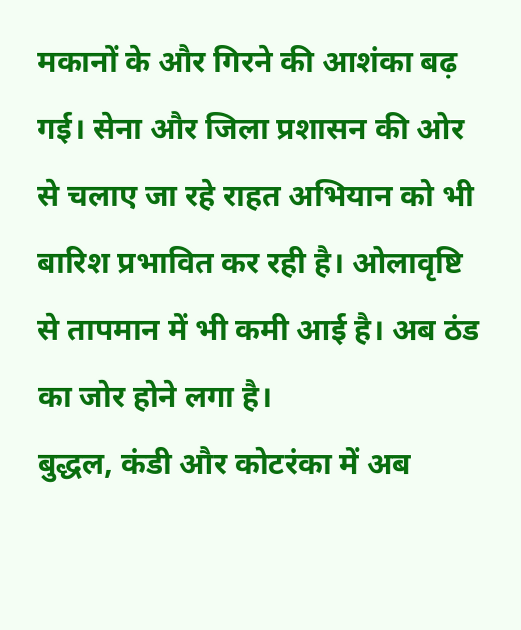मकानों के और गिरने की आशंका बढ़ गई। सेना और जिला प्रशासन की ओर से चलाए जा रहे राहत अभियान को भी बारिश प्रभावित कर रही है। ओलावृष्टि से तापमान में भी कमी आई है। अब ठंड का जोर होने लगा है।
बुद्धल, कंडी और कोटरंका में अब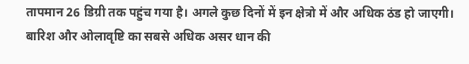तापमान 26 डिग्री तक पहुंच गया है। अगले कुछ दिनों में इन क्षेत्रो में और अधिक ठंड हो जाएगी। बारिश और ओलावृष्टि का सबसे अधिक असर धान की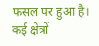फसल पर हुआ है। कई क्षेत्रों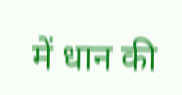में धान की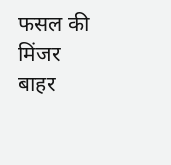फसल की मिंजर बाहर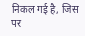निकल गई है, जिस पर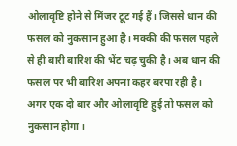ओलावृष्टि होने से मिंजर टूट गई हैं। जिससे धान की फसल को नुकसान हुआ है। मक्की की फसल पहले से ही बारी बारिश की भेंट चढ़ चुकी है। अब धान की फसल पर भी बारिश अपना कहर बरपा रही है। अगर एक दो बार और ओलावृष्टि हुई तो फसल को नुकसान होगा।